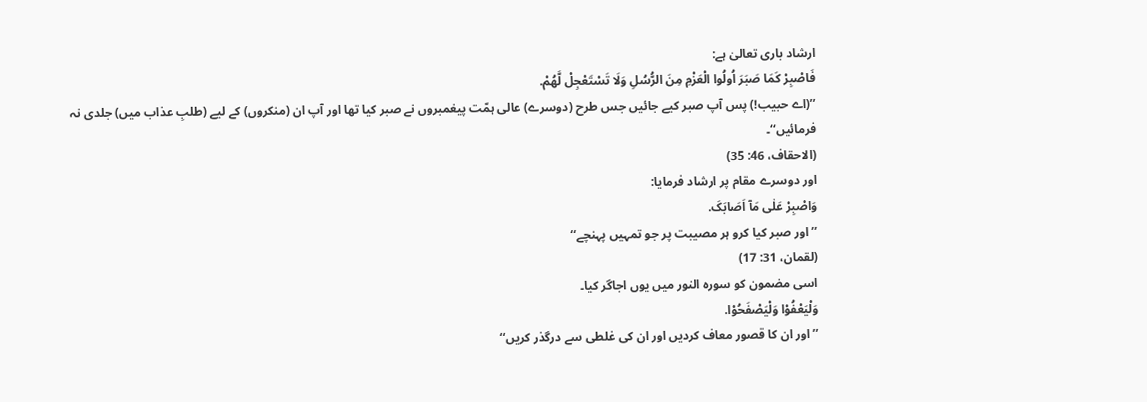ارشاد باری تعالیٰ ہے:
فَاصْبِرْ کَمَا صَبَرَ اُولُوا الْعَزْمِ مِنَ الرُّسُلِ وَلَا تَسْتَعْجِلْ لَّهُمْ.
’’(اے حبیب!) پس آپ صبر کیے جائیں جس طرح (دوسرے) عالی ہمّت پیغمبروں نے صبر کیا تھا اور آپ ان (منکروں) کے لیے (طلبِ عذاب میں) جلدی نہ فرمائیں‘‘۔
(الاحقاف، 46: 35)
اور دوسرے مقام پر ارشاد فرمایا:
وَاصْبِرْ عَلٰی مَآ اَصَابَکَ.
’’اور صبر کیا کرو ہر مصیبت پر جو تمہیں پہنچے‘‘
(لقمان، 31: 17)
اسی مضمون کو سورہ النور میں یوں اجاگر کیا۔
وَلْيَعْفُوْا وَلْيَصْفَحُوْا.
’’اور ان کا قصور معاف کردیں اور ان کی غلطی سے درگذر کریں‘‘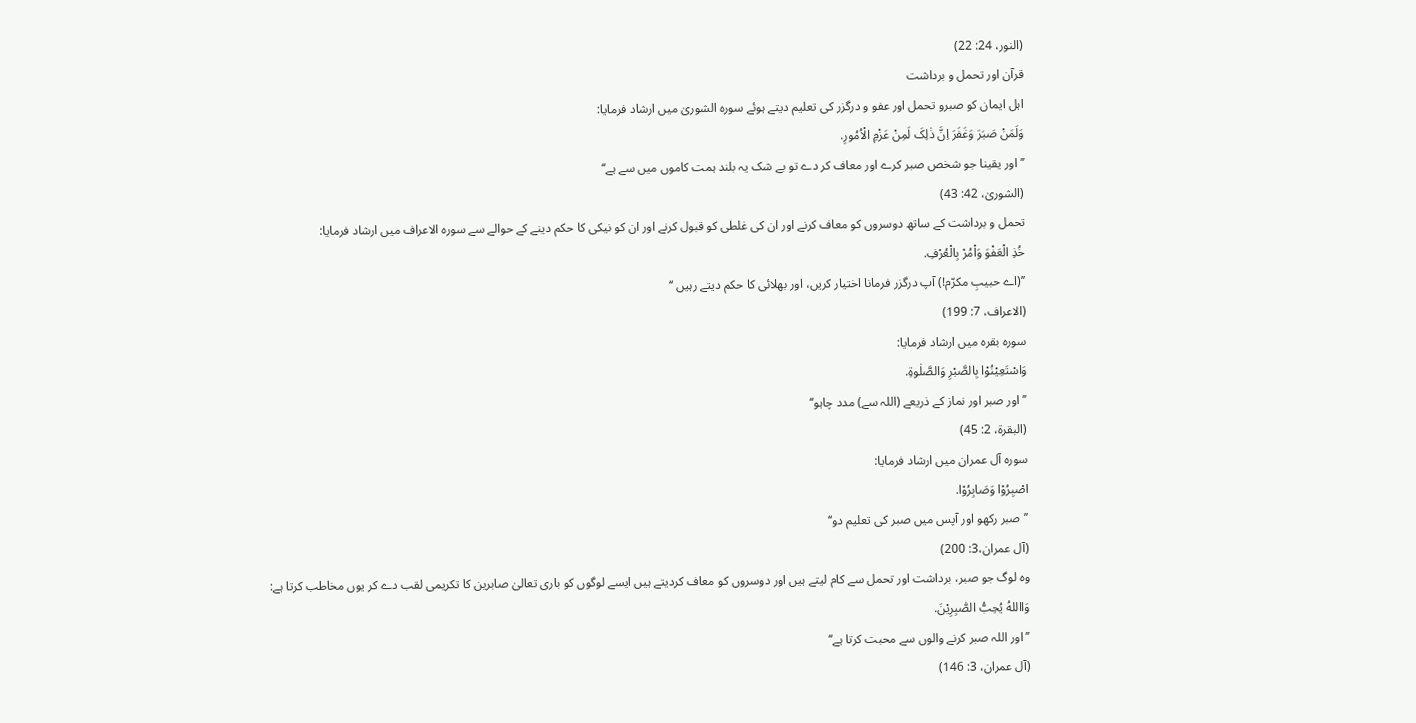(النور، 24: 22)
قرآن اور تحمل و برداشت
اہل ایمان کو صبرو تحمل اور عفو و درگزر کی تعلیم دیتے ہوئے سورہ الشوریٰ میں ارشاد فرمایا:
وَلَمَنْ صَبَرَ وَغَفَرَ اِنَّ ذٰلِکَ لَمِنْ عَزْمِ الْاُمُورِ.
’’اور یقینا جو شخص صبر کرے اور معاف کر دے تو بے شک یہ بلند ہمت کاموں میں سے ہے‘‘
(الشوریٰ، 42: 43)
تحمل و برداشت کے ساتھ دوسروں کو معاف کرنے اور ان کی غلطی کو قبول کرنے اور ان کو نیکی کا حکم دینے کے حوالے سے سورہ الاعراف میں ارشاد فرمایا:
خُذِ الْعَفْوَ وَاْمُرْ بِالْعُرْفِ.
’’(اے حبیبِ مکرّم!) آپ درگزر فرمانا اختیار کریں، اور بھلائی کا حکم دیتے رہیں ‘‘
(الاعراف، 7: 199)
سورہ بقرہ میں ارشاد فرمایا:
وَاسْتَعِيْنُوْا بِالصَّبْرِ وَالصَّلٰوةِ.
’’اور صبر اور نماز کے ذریعے (اللہ سے) مدد چاہو‘‘
(البقرة، 2: 45)
سورہ آل عمران میں ارشاد فرمایا:
اصْبِرُوْا وَصَابِرُوْا.
’’صبر رکھو اور آپس میں صبر کی تعلیم دو‘‘
(آل عمران،3: 200)
وہ لوگ جو صبر، برداشت اور تحمل سے کام لیتے ہیں اور دوسروں کو معاف کردیتے ہیں ایسے لوگوں کو باری تعالیٰ صابرین کا تکریمی لقب دے کر یوں مخاطب کرتا ہے:
وَااللهُ يُحِبُّ الصّٰبِرِيْنَ.
’’اور اللہ صبر کرنے والوں سے محبت کرتا ہے‘‘
(آل عمران، 3: 146)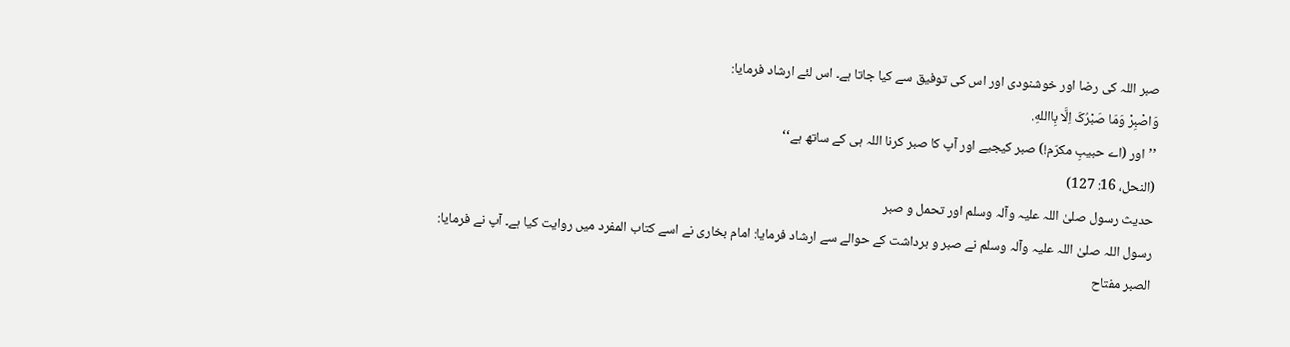صبر اللہ کی رضا اور خوشنودی اور اس کی توفیق سے کیا جاتا ہے۔ اس لئے ارشاد فرمایا:
وَاصْبِرْ وَمَا صَبْرُکَ اِلَّا بِااللهِ.
’’اور (اے حبیبِ مکرّم!) صبر کیجیے اور آپ کا صبر کرنا اللہ ہی کے ساتھ ہے‘‘
(النحل، 16: 127)
حدیث رسول صلیٰ اللہ علیہ وآلہ وسلم اور تحمل و صبر
رسول اللہ صلیٰ اللہ علیہ وآلہ وسلم نے صبر و برداشت کے حوالے سے ارشاد فرمایا: امام بخاری نے اسے کتاب المفرد میں روایت کیا ہے۔ آپ نے فرمایا:
الصبر مفتاح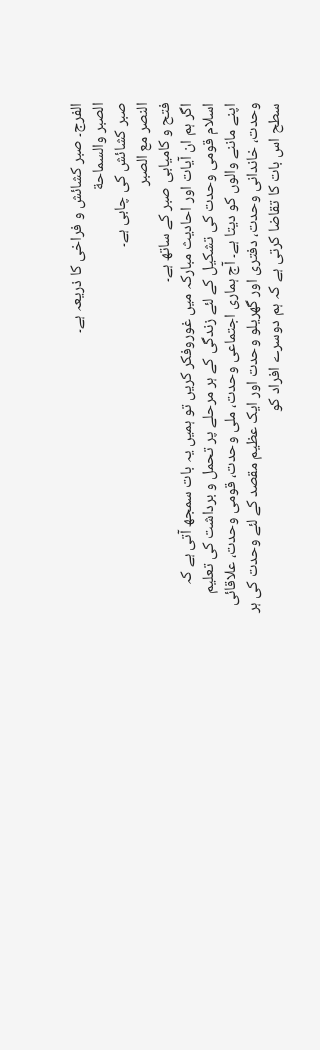الفرج۔ صبر کشائش و فراخی کا ذریعہ ہے۔
الصبر والسماحة
صبر کشائش کی چابی ہے۔
النصر مع الصبر
فتح و کامیابی صبر کے ساتھ ہے۔
اگر ہم ان آیات اور احادیث مبارکہ میں غوروفکر کریں تو ہمیں یہ بات سمجھ آتی ہے کہ اسلام قومی وحدت کی تشکیل کے لئے زندگی کے ہر مرحلے پر تحمل و برداشت کی تعلیم اپنے ماننے والوں کو دیتا ہے۔ آج ہماری اجتماعی وحدت، ملی وحدت، قومی وحدت، علاقائی وحدت، خاندانی وحدت، دفتری اور گھریلو وحدت اور ایک عظیم مقصد کے لئے وحدت کی ہر سطح اس بات کا تقاضا کرتی ہے کہ ہم دوسرے افراد کو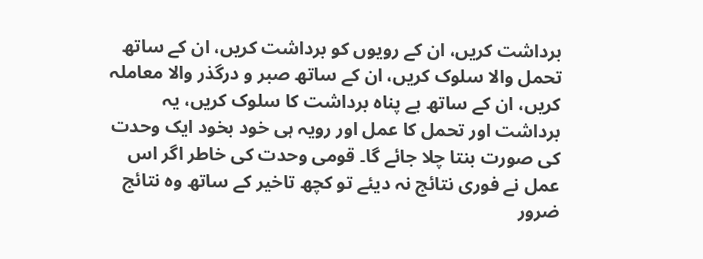برداشت کریں، ان کے رویوں کو برداشت کریں، ان کے ساتھ تحمل والا سلوک کریں، ان کے ساتھ صبر و درگذر والا معاملہ کریں، ان کے ساتھ بے پناہ برداشت کا سلوک کریں، یہ برداشت اور تحمل کا عمل اور رویہ ہی خود بخود ایک وحدت کی صورت بنتا چلا جائے گا۔ قومی وحدت کی خاطر اگر اس عمل نے فوری نتائج نہ دیئے تو کچھ تاخیر کے ساتھ وہ نتائج ضرور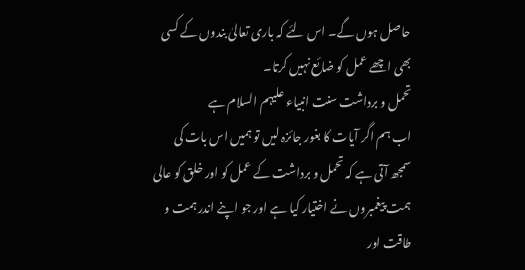حاصل ہوں گے۔ اس لئے کہ باری تعالیٰ بندوں کے کسی بھی اچھے عمل کو ضائع نہیں کرتا۔
تحمل و برداشت سنت انبیاء علیہم السلام ہے
اب ہم اگر آیات کا بغور جائزہ لیں تو ہمیں اس بات کی سمجھ آتی ہے کہ تحمل و برداشت کے عمل کو اور خلق کو عالی ہمت پیغمبروں نے اختیار کیا ہے اور جو اپنے اندر ہمت و طاقت اور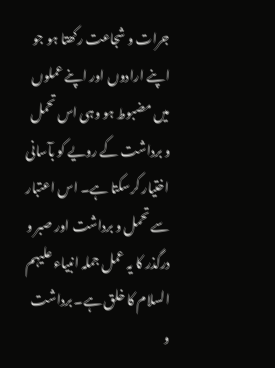جرات و شجاعت رکھتا ہو جو اپنے ارادوں اور اپنے عملوں میں مضبوط ہو وہی اس تحمل و برداشت کے رویے کو بآسانی اختیار کرسکتا ہے۔ اس اعتبار سے تحمل و برداشت اور صبر و درگذر کا یہ عمل جملہ انبیاء علیہم السلام کا خلق ہے۔ برداشت و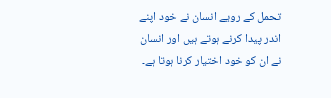تحمل کے رویے انسان نے خود اپنے اندر پیدا کرنے ہوتے ہیں اور انسان نے ان کو خود اختیار کرنا ہوتا ہے۔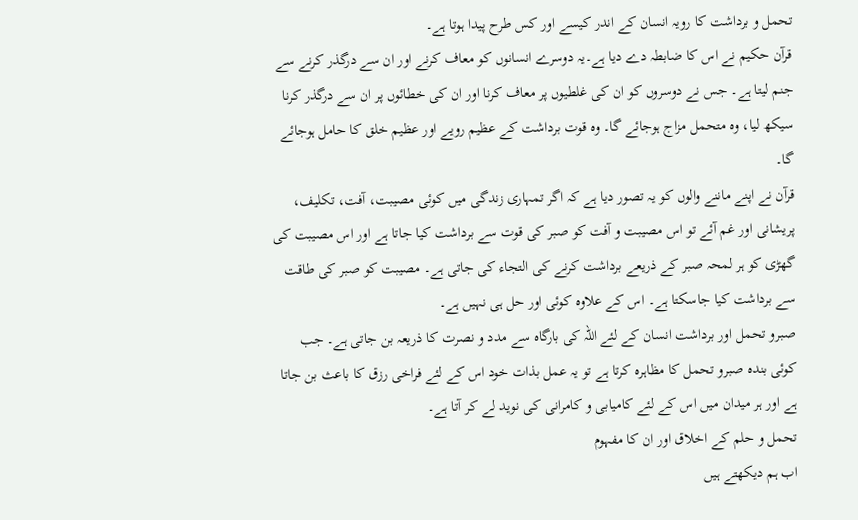تحمل و برداشت کا رویہ انسان کے اندر کیسے اور کس طرح پیدا ہوتا ہے۔
قرآن حکیم نے اس کا ضابطہ دے دیا ہے۔یہ دوسرے انسانوں کو معاف کرنے اور ان سے درگذر کرنے سے جنم لیتا ہے۔ جس نے دوسروں کو ان کی غلطیوں پر معاف کرنا اور ان کی خطائوں پر ان سے درگذر کرنا سیکھ لیا، وہ متحمل مزاج ہوجائے گا۔ وہ قوت برداشت کے عظیم رویے اور عظیم خلق کا حامل ہوجائے گا۔
قرآن نے اپنے ماننے والوں کو یہ تصور دیا ہے کہ اگر تمہاری زندگی میں کوئی مصیبت، آفت، تکلیف، پریشانی اور غم آئے تو اس مصیبت و آفت کو صبر کی قوت سے برداشت کیا جاتا ہے اور اس مصیبت کی گھڑی کو ہر لمحہ صبر کے ذریعے برداشت کرنے کی التجاء کی جاتی ہے۔ مصیبت کو صبر کی طاقت سے برداشت کیا جاسکتا ہے۔ اس کے علاوہ کوئی اور حل ہی نہیں ہے۔
صبرو تحمل اور برداشت انسان کے لئے اللہ کی بارگاہ سے مدد و نصرت کا ذریعہ بن جاتی ہے۔ جب کوئی بندہ صبرو تحمل کا مظاہرہ کرتا ہے تو یہ عمل بذات خود اس کے لئے فراخی رزق کا باعث بن جاتا ہے اور ہر میدان میں اس کے لئے کامیابی و کامرانی کی نوید لے کر آتا ہے۔
تحمل و حلم کے اخلاق اور ان کا مفہوم
اب ہم دیکھتے ہیں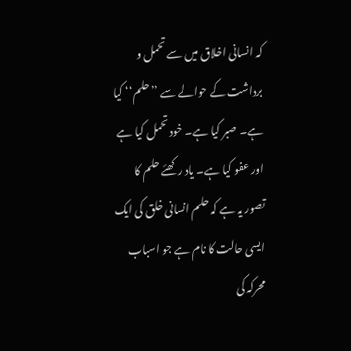کہ انسانی اخلاق میں سے تحمل و برداشت کے حوالے سے ’’حلم‘‘ کیا ہے۔ صبر کیا ہے۔ خود تحمل کیا ہے اور عفو کیا ہے۔ یاد رکھئے حلم کا تصور یہ ہے کہ حلم انسانی خلق کی ایک ایسی حالت کا نام ہے جو اسباب محرکہ کی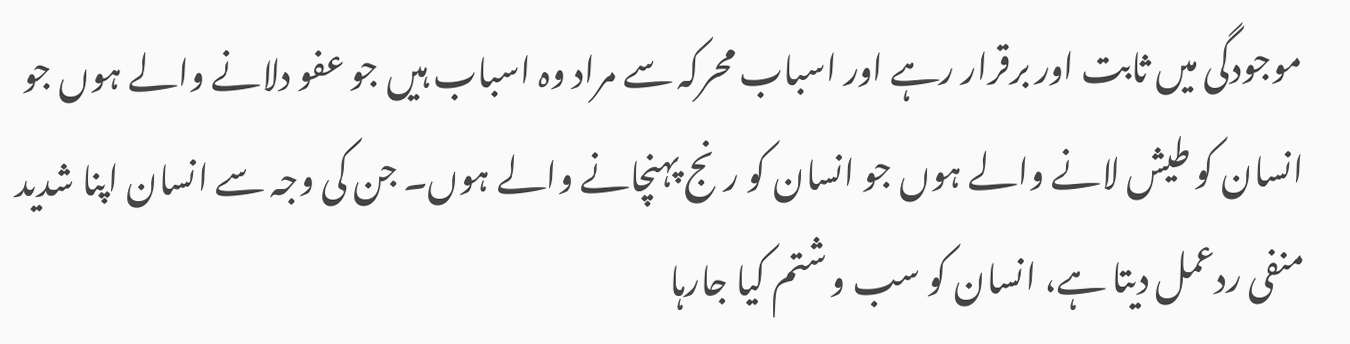موجودگی میں ثابت اور برقرار رہے اور اسباب محرکہ سے مراد وہ اسباب ہیں جو عفو دلانے والے ہوں جو انسان کو طیش لانے والے ہوں جو انسان کو رنج پہنچانے والے ہوں۔ جن کی وجہ سے انسان اپنا شدید منفی ردعمل دیتا ہے، انسان کو سب و شتم کیا جارہا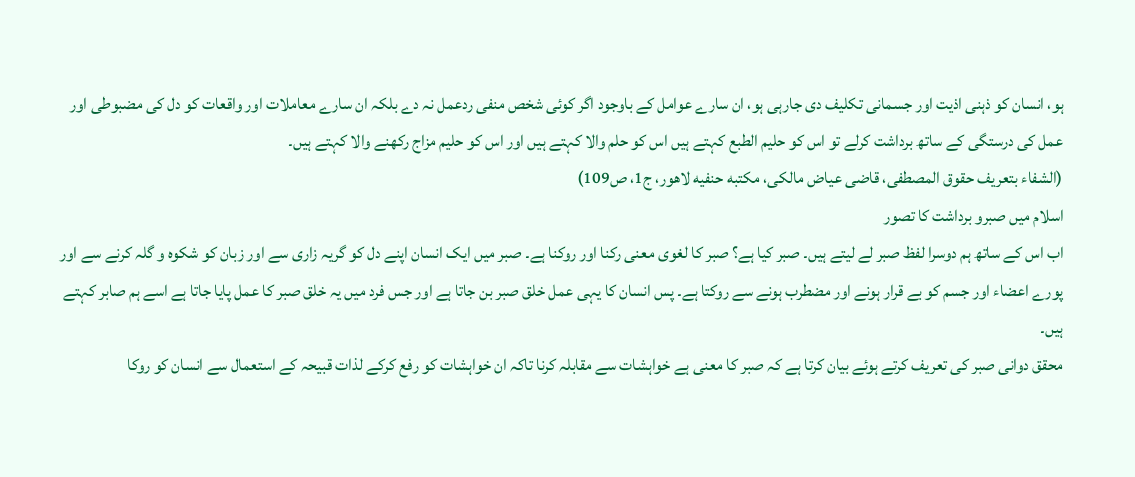ہو، انسان کو ذہنی اذیت اور جسمانی تکلیف دی جارہی ہو، ان سارے عوامل کے باوجود اگر کوئی شخص منفی ردعمل نہ دے بلکہ ان سارے معاملات اور واقعات کو دل کی مضبوطی اور عمل کی درستگی کے ساتھ برداشت کرلے تو اس کو حلیم الطبع کہتے ہیں اس کو حلم والا کہتے ہیں اور اس کو حلیم مزاج رکھنے والا کہتے ہیں۔
(الشفاء بتعريف حقوق المصطفی، قاضی عياض مالکی، مکتبه حنفيه لاهور، ج1، ص109)
اسلام میں صبرو برداشت کا تصور
اب اس کے ساتھ ہم دوسرا لفظ صبر لے لیتے ہیں۔ صبر کیا ہے؟ صبر کا لغوی معنی رکنا اور روکنا ہے۔ صبر میں ایک انسان اپنے دل کو گریہ زاری سے اور زبان کو شکوہ و گلہ کرنے سے اور پورے اعضاء اور جسم کو بے قرار ہونے اور مضطرب ہونے سے روکتا ہے۔ پس انسان کا یہی عمل خلق صبر بن جاتا ہے اور جس فرد میں یہ خلق صبر کا عمل پایا جاتا ہے اسے ہم صابر کہتے ہیں۔
محقق دوانی صبر کی تعریف کرتے ہوئے بیان کرتا ہے کہ صبر کا معنی ہے خواہشات سے مقابلہ کرنا تاکہ ان خواہشات کو رفع کرکے لذات قبیحہ کے استعمال سے انسان کو روکا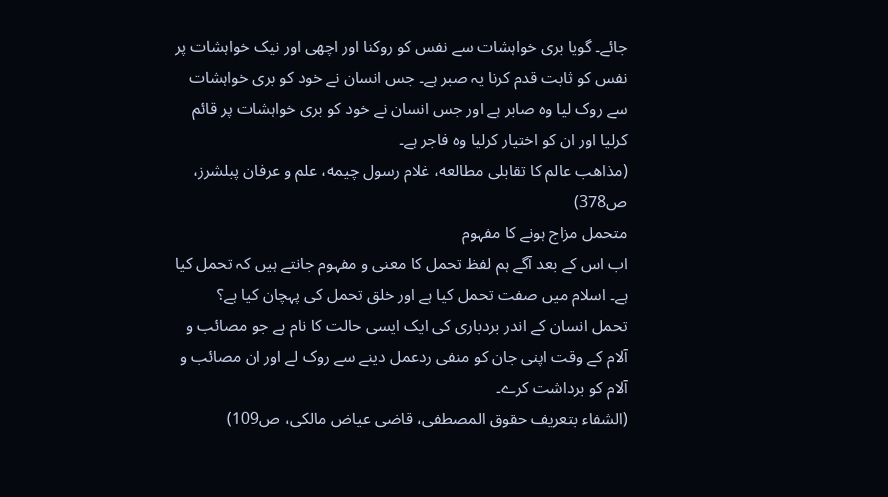جائے۔ گویا بری خواہشات سے نفس کو روکنا اور اچھی اور نیک خواہشات پر نفس کو ثابت قدم کرنا یہ صبر ہے۔ جس انسان نے خود کو بری خواہشات سے روک لیا وہ صابر ہے اور جس انسان نے خود کو بری خواہشات پر قائم کرلیا اور ان کو اختیار کرلیا وہ فاجر ہے۔
(مذاهب عالم کا تقابلی مطالعه، غلام رسول چيمه، علم و عرفان پبلشرز، ص378)
متحمل مزاج ہونے کا مفہوم
اب اس کے بعد آگے ہم لفظ تحمل کا معنی و مفہوم جانتے ہیں کہ تحمل کیا ہے۔ اسلام میں صفت تحمل کیا ہے اور خلق تحمل کی پہچان کیا ہے؟
تحمل انسان کے اندر بردباری کی ایک ایسی حالت کا نام ہے جو مصائب و آلام کے وقت اپنی جان کو منفی ردعمل دینے سے روک لے اور ان مصائب و آلام کو برداشت کرے۔
(الشفاء بتعريف حقوق المصطفی، قاضی عياض مالکی، ص109)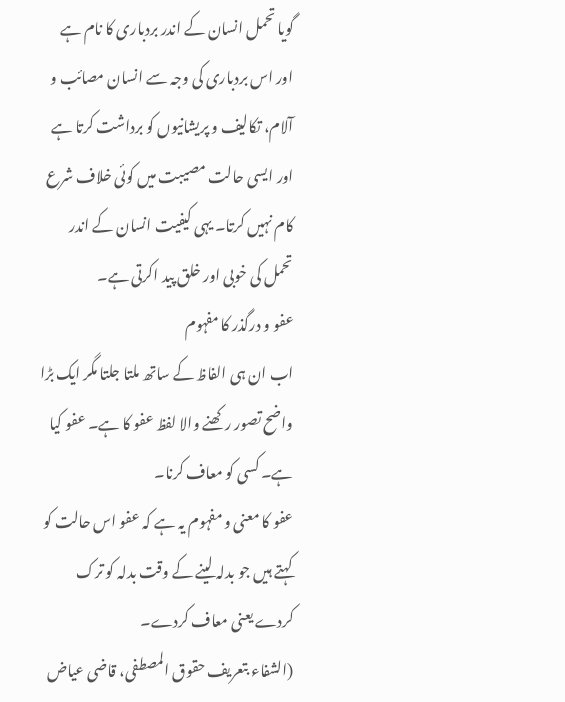گویا تحمل انسان کے اندر بردباری کا نام ہے اور اس بردباری کی وجہ سے انسان مصائب و آلام، تکالیف و پریشانیوں کو برداشت کرتا ہے اور ایسی حالت مصیبت میں کوئی خلاف شرع کام نہیں کرتا۔ یہی کیفیت انسان کے اندر تحمل کی خوبی اور خلق پید اکرتی ہے۔
عفو و درگذر کا مفہوم
اب ان ہی الفاظ کے ساتھ ملتا جلتا مگر ایک بڑا واضح تصور رکھنے والا لفظ عفو کا ہے۔ عفو کیا ہے۔ کسی کو معاف کرنا۔
عفو کا معنی و مفہوم یہ ہے کہ عفو اس حالت کو کہتے ہیں جو بدلہ لینے کے وقت بدلہ کو ترک کردے یعنی معاف کردے۔
(الشفاء بتعريف حقوق المصطفی، قاضی عياض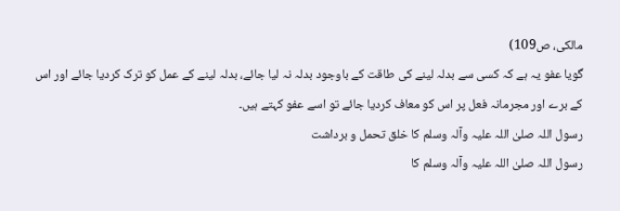مالکی، ص109)
گویا عفو یہ ہے کہ کسی سے بدلہ لینے کی طاقت کے باوجود بدلہ نہ لیا جائے، بدلہ لینے کے عمل کو ترک کردیا جائے اور اس کے برے اور مجرمانہ فعل پر اس کو معاف کردیا جائے تو اسے عفو کہتے ہیں۔
رسول اللہ صلیٰ اللہ علیہ وآلہ وسلم کا خلق تحمل و برداشت
رسول اللہ صلیٰ اللہ علیہ وآلہ وسلم کا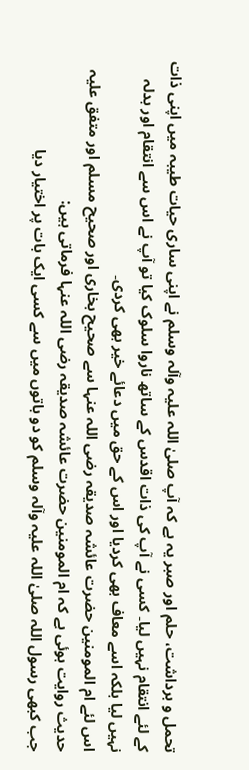تحمل و برداشت، حلم اور صبر یہ ہے کہ آپ صلیٰ اللہ علیہ وآلہ وسلم نے اپنی ساری حیات طیبہ میں اپنی ذات کے لئے انتقام نہیں لیا۔ کسی نے آپ کی ذات اقدس کے ساتھ ناروا سلوک کیا تو آپ نے اس سے انتقام اور بدلہ نہیں لیا بلکہ اسے معاف بھی کردیا اور اس کے حق میں دعائے خیر بھی کردی۔
اس لئے ام المومنین حضرت عائشہ صدیقہ رضی اللہ عنہا سے صحیح بخاری اور صحیح مسلم اور متفق علیہ حدیث روایت ہوئی ہے کہ ام المومنین حضرت عائشہ صدیقہ رضی اللہ عنہا فرماتی ہیں:
جب کبھی رسول اللہ صلیٰ اللہ علیہ وآلہ وسلم کو دو باتوں میں سے کسی ایک بات پر اختیار دیا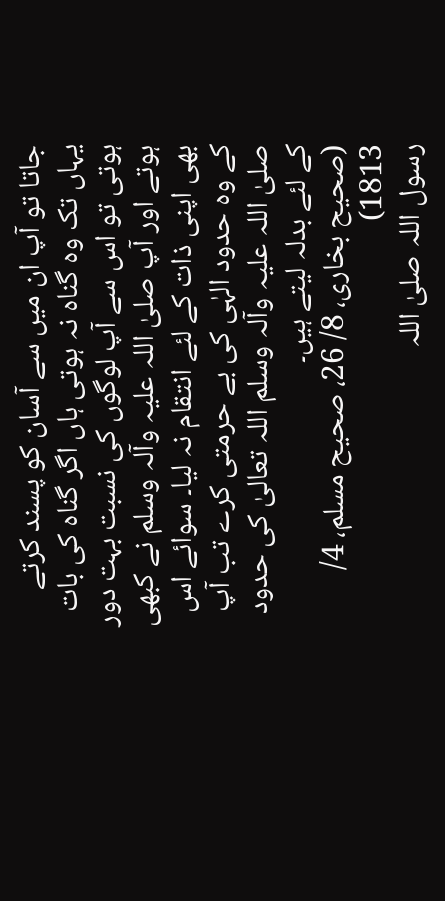جاتا تو آپ ان میں سے آسان کو پسند کرتے یہاں تک وہ گناہ نہ ہوتی ہاں اگر گناہ کی بات ہوتی تو اس سے آپ لوگوں کی نسبت بہت دور ہوتے اور آپ صلیٰ اللہ علیہ وآلہ وسلم نے کبھی بھی اپنی ذات کے لئے انتقام نہ لیا۔ سوائے اس کے وہ حدود الہٰی کی بے حرمتی کرے تب آپ صلیٰ اللہ علیہ وآلہ وسلم اللہ تعالیٰ کی حدود کے لئے بدلہ لیتے ہیں۔
(صحيح بخاری، 8/ 26، صحيح مسلم، 4/ 1813)
رسول اللہ صلیٰ اللہ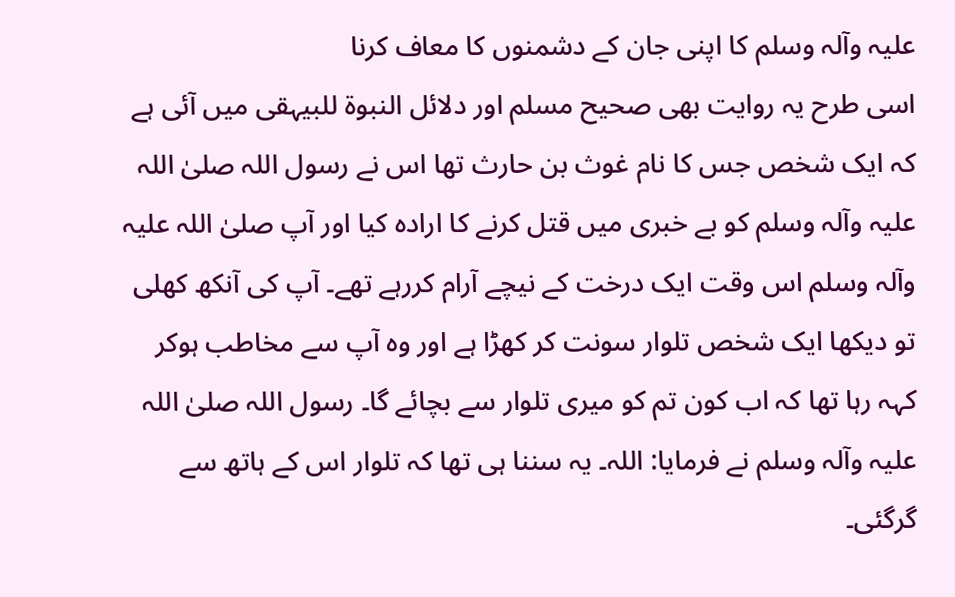علیہ وآلہ وسلم کا اپنی جان کے دشمنوں کا معاف کرنا
اسی طرح یہ روایت بھی صحیح مسلم اور دلائل النبوۃ للبیہقی میں آئی ہے کہ ایک شخص جس کا نام غوث بن حارث تھا اس نے رسول اللہ صلیٰ اللہ علیہ وآلہ وسلم کو بے خبری میں قتل کرنے کا ارادہ کیا اور آپ صلیٰ اللہ علیہ وآلہ وسلم اس وقت ایک درخت کے نیچے آرام کررہے تھے۔ آپ کی آنکھ کھلی تو دیکھا ایک شخص تلوار سونت کر کھڑا ہے اور وہ آپ سے مخاطب ہوکر کہہ رہا تھا کہ اب کون تم کو میری تلوار سے بچائے گا۔ رسول اللہ صلیٰ اللہ علیہ وآلہ وسلم نے فرمایا: اللہ۔ یہ سننا ہی تھا کہ تلوار اس کے ہاتھ سے گرگئی۔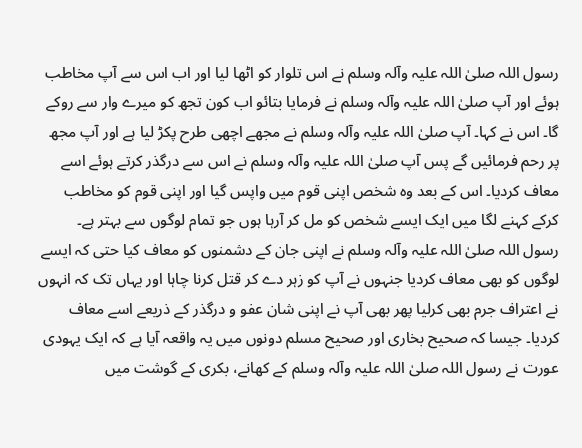رسول اللہ صلیٰ اللہ علیہ وآلہ وسلم نے اس تلوار کو اٹھا لیا اور اب اس سے آپ مخاطب ہوئے اور آپ صلیٰ اللہ علیہ وآلہ وسلم نے فرمایا بتائو اب کون تجھ کو میرے وار سے روکے گا۔ اس نے کہا۔ آپ صلیٰ اللہ علیہ وآلہ وسلم نے مجھے اچھی طرح پکڑ لیا ہے اور آپ مجھ پر رحم فرمائیں گے پس آپ صلیٰ اللہ علیہ وآلہ وسلم نے اس سے درگذر کرتے ہوئے اسے معاف کردیا۔ اس کے بعد وہ شخص اپنی قوم میں واپس گیا اور اپنی قوم کو مخاطب کرکے کہنے لگا میں ایک ایسے شخص کو مل کر آرہا ہوں جو تمام لوگوں سے بہتر ہے۔
رسول اللہ صلیٰ اللہ علیہ وآلہ وسلم نے اپنی جان کے دشمنوں کو معاف کیا حتی کہ ایسے لوگوں کو بھی معاف کردیا جنہوں نے آپ کو زہر دے کر قتل کرنا چاہا اور یہاں تک کہ انہوں نے اعتراف جرم بھی کرلیا پھر بھی آپ نے اپنی شان عفو و درگذر کے ذریعے اسے معاف کردیا۔ جیسا کہ صحیح بخاری اور صحیح مسلم دونوں میں یہ واقعہ آیا ہے کہ ایک یہودی عورت نے رسول اللہ صلیٰ اللہ علیہ وآلہ وسلم کے کھانے، بکری کے گوشت میں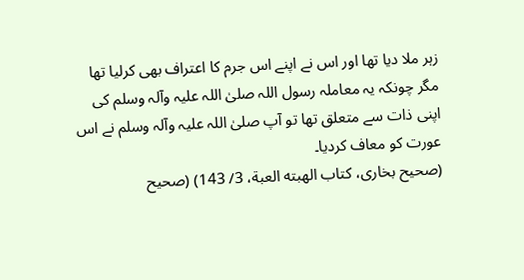زہر ملا دیا تھا اور اس نے اپنے اس جرم کا اعتراف بھی کرلیا تھا مگر چونکہ یہ معاملہ رسول اللہ صلیٰ اللہ علیہ وآلہ وسلم کی اپنی ذات سے متعلق تھا تو آپ صلیٰ اللہ علیہ وآلہ وسلم نے اس عورت کو معاف کردیا۔
(صحيح بخاری، کتاب الهبته العبة، 3/ 143) (صحيح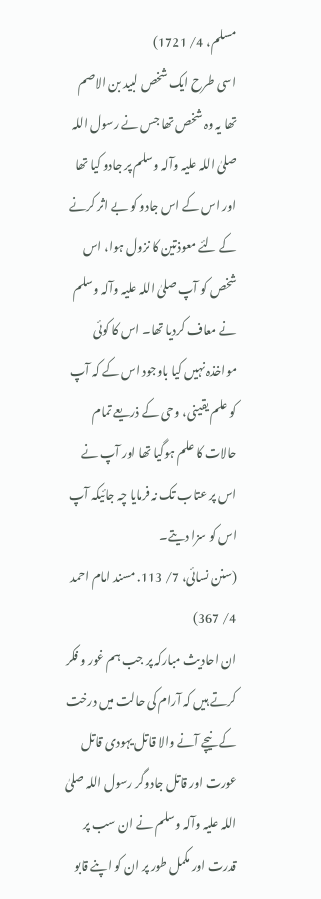مسلم، 4/ 1721)
اسی طرح ایک شخص لبید بن الاصم تھا یہ وہ شخص تھا جس نے رسول اللہ صلیٰ اللہ علیہ وآلہ وسلم پر جادو کیا تھا اور اس کے اس جادو کو بے اثر کرنے کے لئے معوذتین کا نزول ہوا، اس شخص کو آپ صلیٰ اللہ علیہ وآلہ وسلم نے معاف کردیا تھا۔ اس کا کوئی مواخذہ نہیں کیا باوجود اس کے کہ آپ کو علم یقینی، وحی کے ذریعے تمام حالات کا علم ہوگیا تھا اور آپ نے اس پر عتاب تک نہ فرمایا چہ جائیکہ آپ اس کو سزا دیتے۔
(سنن نسائی، 7/ 113. مسند امام احمد 4/ 367)
ان احادیث مبارکہ پر جب ہم غور و فکر کرتے ہیں کہ آرام کی حالت میں درخت کے نیچے آنے والا قاتل یہودی قاتل عورت اور قاتل جادوگر رسول اللہ صلیٰ اللہ علیہ وآلہ وسلم نے ان سب پر قدرت اور مکمل طور پر ان کو اپنے قابو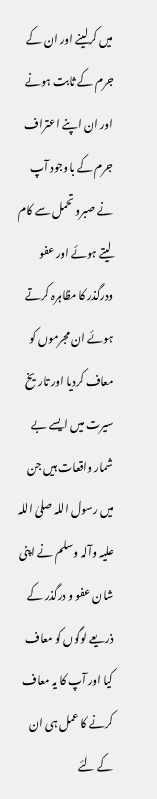میں کرلینے اور ان کے جرم کے ثابت ہونے اور ان اپنے اعتراف جرم کے باوجود آپ نے صبرو تحمل سے کام لیتے ہوئے اور عفو ودرگذر کا مظاہرہ کرتے ہوئے ان مجرموں کو معاف کردیا اور تاریخ سیرت میں ایسے بے شمار واقعات ہیں جن میں رسول اللہ صلیٰ اللہ علیہ وآلہ وسلم نے اپنی شان عفو و درگذر کے ذریعے لوگوں کو معاف کیا اور آپ کا یہ معاف کرنے کا عمل ہی ان کے لئے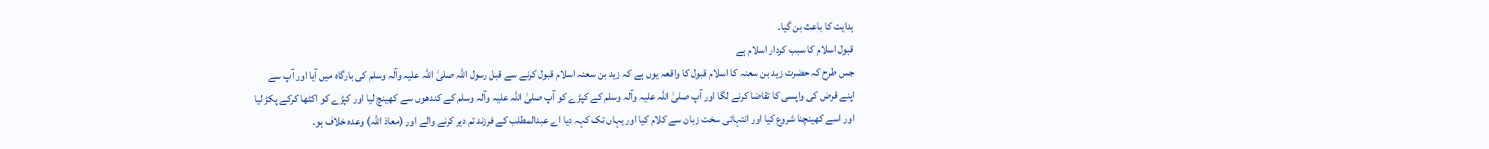ہدایت کا باعث بن گیا۔
قبول اسلام کا سبب کردار اسلام ہے
جس طرح کہ حضرت زید بن سعنہ کا اسلام قبول کا واقعہ یوں ہے کہ زید بن سعنہ اسلام قبول کرنے سے قبل رسول اللہ صلیٰ اللہ علیہ وآلہ وسلم کی بارگاہ میں آیا اور آپ سے اپنے قرض کی واپسی کا تقاضا کرنے لگا اور آپ صلیٰ اللہ علیہ وآلہ وسلم کے کپڑے کو آپ صلیٰ اللہ علیہ وآلہ وسلم کے کندھوں سے کھینچ لیا اور کپڑے کو اکٹھا کرکے پکڑ لیا اور اسے کھینچنا شروع کیا اور انتہائی سخت زبان سے کلام کیا اور یہاں تک کہہ دیا اے عبدالمطلب کے فرزند تم دیر کرنے والے اور (معاذ اللہ) وعدہ خلاف ہو۔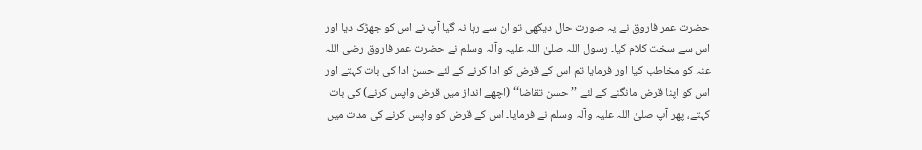حضرت عمر فاروق نے یہ صورت حال دیکھی تو ان سے رہا نہ گیا آپ نے اس کو جھڑک دیا اور اس سے سخت کلام کیا۔ رسول اللہ صلیٰ اللہ علیہ وآلہ وسلم نے حضرت عمر فاروق رضی اللہ عنہ کو مخاطب کیا اور فرمایا تم اس کے قرض کو ادا کرنے کے لئے حسن ادا کی بات کہتے اور اس کو اپنا قرض مانگنے کے لئے ’’حسن تقاضا‘‘ (اچھے انداز میں قرض واپس کرنے) کی بات کہتے، پھر آپ صلیٰ اللہ علیہ وآلہ وسلم نے فرمایا۔ اس کے قرض کو واپس کرنے کی مدت میں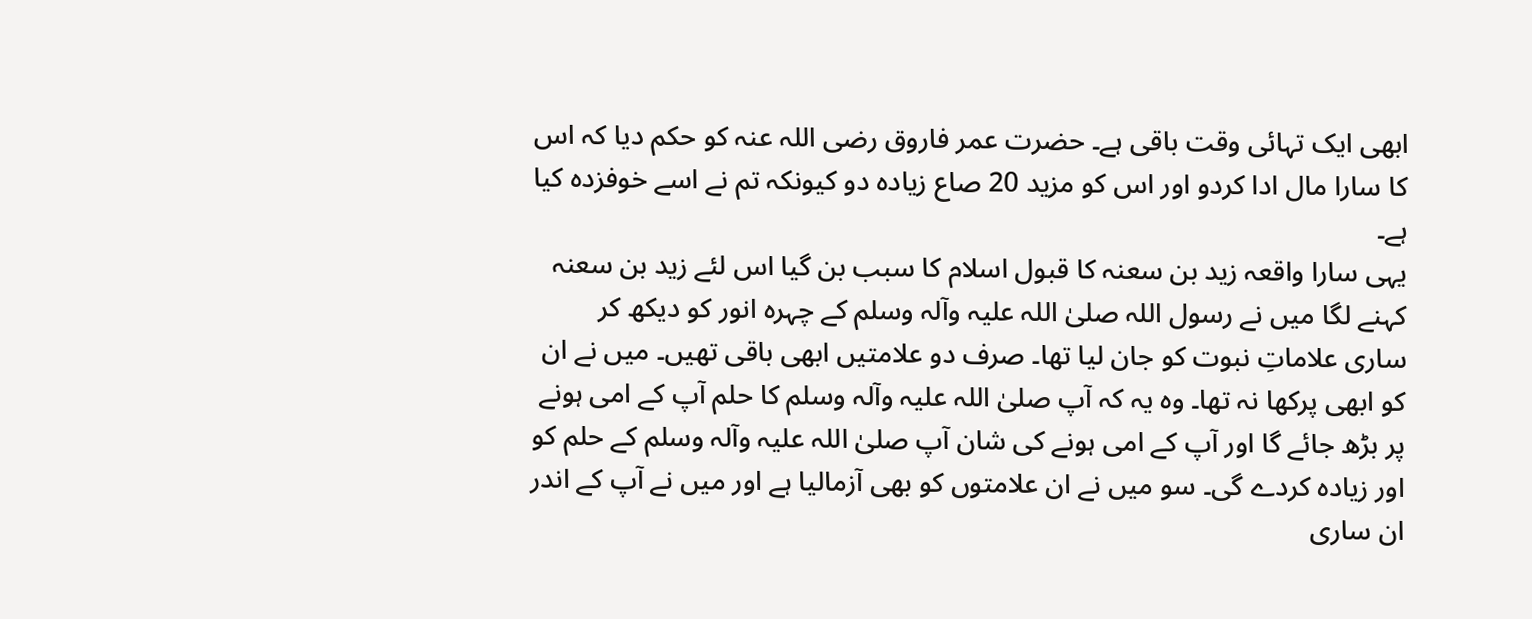ابھی ایک تہائی وقت باقی ہے۔ حضرت عمر فاروق رضی اللہ عنہ کو حکم دیا کہ اس کا سارا مال ادا کردو اور اس کو مزید 20 صاع زیادہ دو کیونکہ تم نے اسے خوفزدہ کیا ہے۔
یہی سارا واقعہ زید بن سعنہ کا قبول اسلام کا سبب بن گیا اس لئے زید بن سعنہ کہنے لگا میں نے رسول اللہ صلیٰ اللہ علیہ وآلہ وسلم کے چہرہ انور کو دیکھ کر ساری علاماتِ نبوت کو جان لیا تھا۔ صرف دو علامتیں ابھی باقی تھیں۔ میں نے ان کو ابھی پرکھا نہ تھا۔ وہ یہ کہ آپ صلیٰ اللہ علیہ وآلہ وسلم کا حلم آپ کے امی ہونے پر بڑھ جائے گا اور آپ کے امی ہونے کی شان آپ صلیٰ اللہ علیہ وآلہ وسلم کے حلم کو اور زیادہ کردے گی۔ سو میں نے ان علامتوں کو بھی آزمالیا ہے اور میں نے آپ کے اندر ان ساری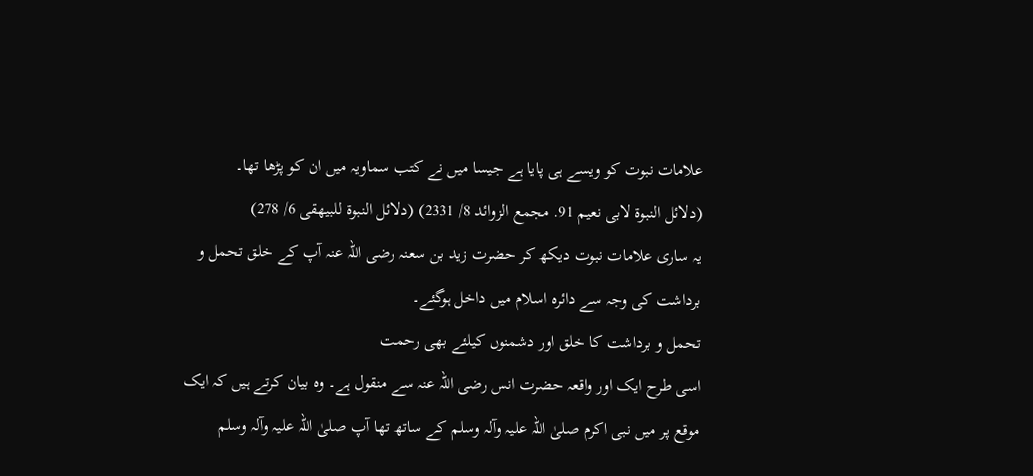علامات نبوت کو ویسے ہی پایا ہے جیسا میں نے کتب سماویہ میں ان کو پڑھا تھا۔
(دلائل النبوة لابی نعيم 91. مجمع الزوائد 8/ 2331) (دلائل النبوة للبيهقی 6/ 278)
یہ ساری علامات نبوت دیکھ کر حضرت زید بن سعنہ رضی اللہ عنہ آپ کے خلق تحمل و برداشت کی وجہ سے دائرہ اسلام میں داخل ہوگئے۔
تحمل و برداشت کا خلق اور دشمنوں کیلئے بھی رحمت
اسی طرح ایک اور واقعہ حضرت انس رضی اللہ عنہ سے منقول ہے۔ وہ بیان کرتے ہیں کہ ایک موقع پر میں نبی اکرم صلیٰ اللہ علیہ وآلہ وسلم کے ساتھ تھا آپ صلیٰ اللہ علیہ وآلہ وسلم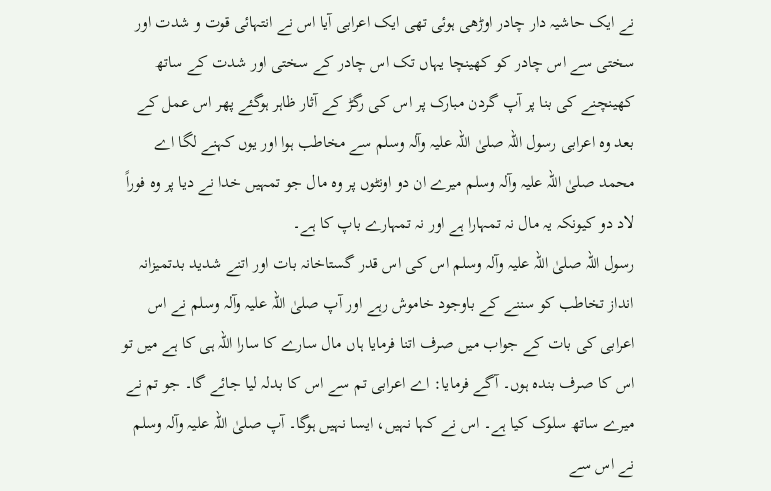نے ایک حاشیہ دار چادر اوڑھی ہوئی تھی ایک اعرابی آیا اس نے انتہائی قوت و شدت اور سختی سے اس چادر کو کھینچا یہاں تک اس چادر کے سختی اور شدت کے ساتھ کھینچنے کی بنا پر آپ گردن مبارک پر اس کی رگڑ کے آثار ظاہر ہوگئے پھر اس عمل کے بعد وہ اعرابی رسول اللہ صلیٰ اللہ علیہ وآلہ وسلم سے مخاطب ہوا اور یوں کہنے لگا اے محمد صلیٰ اللہ علیہ وآلہ وسلم میرے ان دو اونٹوں پر وہ مال جو تمہیں خدا نے دیا پر وہ فوراً لاد دو کیونکہ یہ مال نہ تمہارا ہے اور نہ تمہارے باپ کا ہے۔
رسول اللہ صلیٰ اللہ علیہ وآلہ وسلم اس کی اس قدر گستاخانہ بات اور اتنے شدید بدتمیزانہ انداز تخاطب کو سننے کے باوجود خاموش رہے اور آپ صلیٰ اللہ علیہ وآلہ وسلم نے اس اعرابی کی بات کے جواب میں صرف اتنا فرمایا ہاں مال سارے کا سارا اللہ ہی کا ہے میں تو اس کا صرف بندہ ہوں۔ آگے فرمایا: اے اعرابی تم سے اس کا بدلہ لیا جائے گا۔ جو تم نے میرے ساتھ سلوک کیا ہے۔ اس نے کہا نہیں، ایسا نہیں ہوگا۔ آپ صلیٰ اللہ علیہ وآلہ وسلم نے اس سے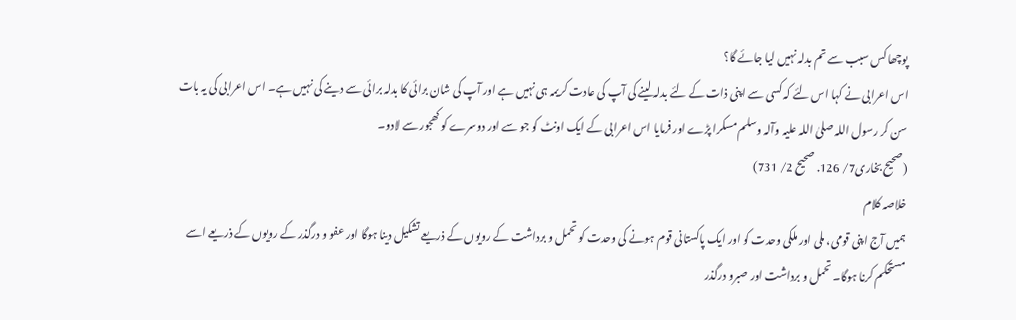پوچھا کس سبب سے تم بدلہ نہیں لیا جائے گا؟
اس اعرابی نے کہا اس لئے کہ کسی سے اپنی ذات کے لئے بدلہ لینے کی آپ کی عادت کریمہ ہی نہیں ہے اور آپ کی شان برائی کا بدلہ برائی سے دینے کی نہیں ہے۔ اس اعرابی کی یہ بات سن کر رسول اللہ صلیٰ اللہ علیہ وآلہ وسلم مسکرا پڑے اور فرمایا اس اعرابی کے ایک اونٹ کو جو سے اور دوسرے کو کھجور سے لادو۔
(صحيح بخاری7/ 126. صحيح 2/ 731)
خلاصہ کلام
ہمیں آج اپنی قومی، ملی اور ملکی وحدت کو اور ایک پاکستانی قوم ہونے کی وحدت کو تحمل و برداشت کے رویوں کے ذریعے تشکیل دینا ہوگا اور عفو و درگذر کے رویوں کے ذریعے اسے مستحکم کرنا ہوگا۔ تحمل و برداشت اور صبرو درگذر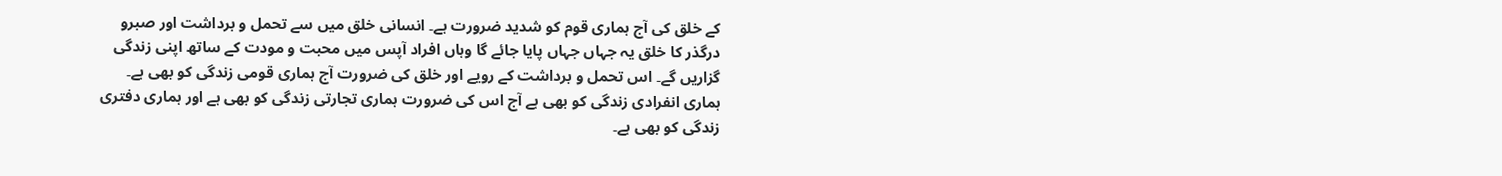کے خلق کی آج ہماری قوم کو شدید ضرورت ہے۔ انسانی خلق میں سے تحمل و برداشت اور صبرو درگذر کا خلق یہ جہاں جہاں پایا جائے گا وہاں افراد آپس میں محبت و مودت کے ساتھ اپنی زندگی گزاریں گے۔ اس تحمل و برداشت کے رویے اور خلق کی ضرورت آج ہماری قومی زندگی کو بھی ہے۔ ہماری انفرادی زندگی کو بھی ہے آج اس کی ضرورت ہماری تجارتی زندگی کو بھی ہے اور ہماری دفتری زندگی کو بھی ہے۔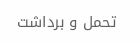تحمل و برداشت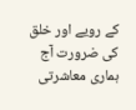کے رویے اور خلق کی ضرورت آج ہماری معاشرتی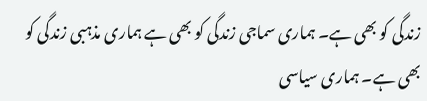زندگی کو بھی ہے۔ ہماری سماجی زندگی کو بھی ہے ہماری مذہبی زندگی کو بھی ہے۔ ہماری سیاسی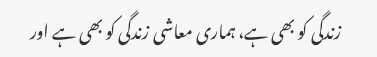زندگی کو بھی ہے، ہماری معاشی زندگی کو بھی ہے اور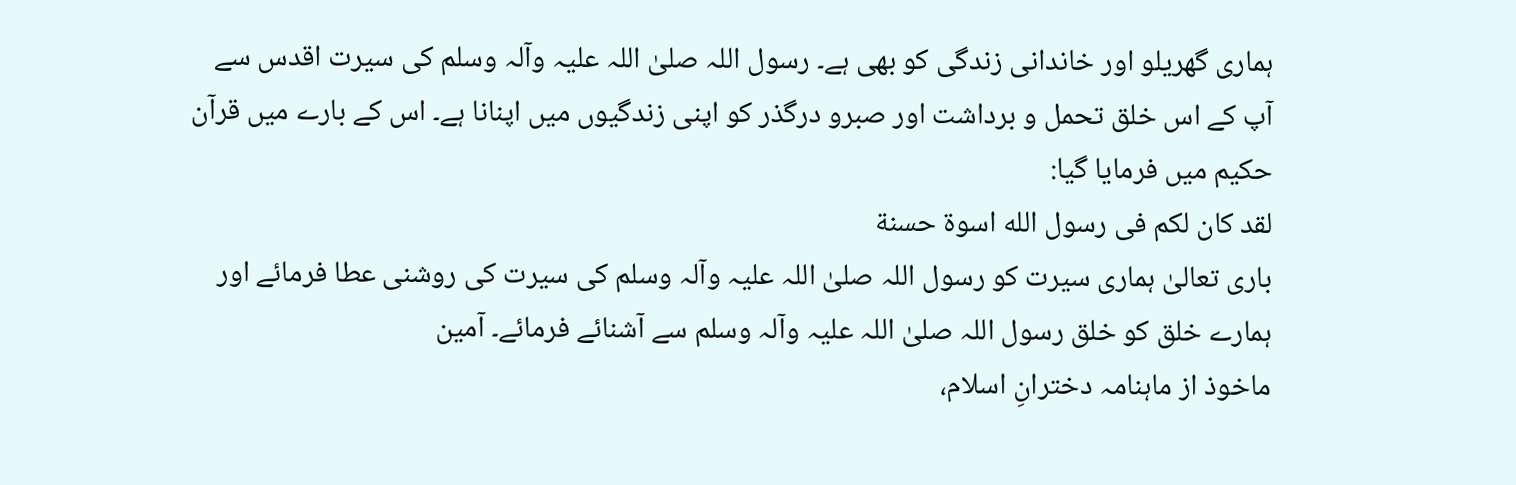ہماری گھریلو اور خاندانی زندگی کو بھی ہے۔ رسول اللہ صلیٰ اللہ علیہ وآلہ وسلم کی سیرت اقدس سے آپ کے اس خلق تحمل و برداشت اور صبرو درگذر کو اپنی زندگیوں میں اپنانا ہے۔ اس کے بارے میں قرآن حکیم میں فرمایا گیا:
لقد کان لکم فی رسول الله اسوة حسنة
باری تعالیٰ ہماری سیرت کو رسول اللہ صلیٰ اللہ علیہ وآلہ وسلم کی سیرت کی روشنی عطا فرمائے اور ہمارے خلق کو خلق رسول اللہ صلیٰ اللہ علیہ وآلہ وسلم سے آشنائے فرمائے۔ آمین
ماخوذ از ماہنامہ دخترانِ اسلام،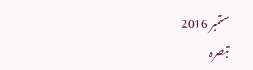ستمبر 2016
تبصرہ